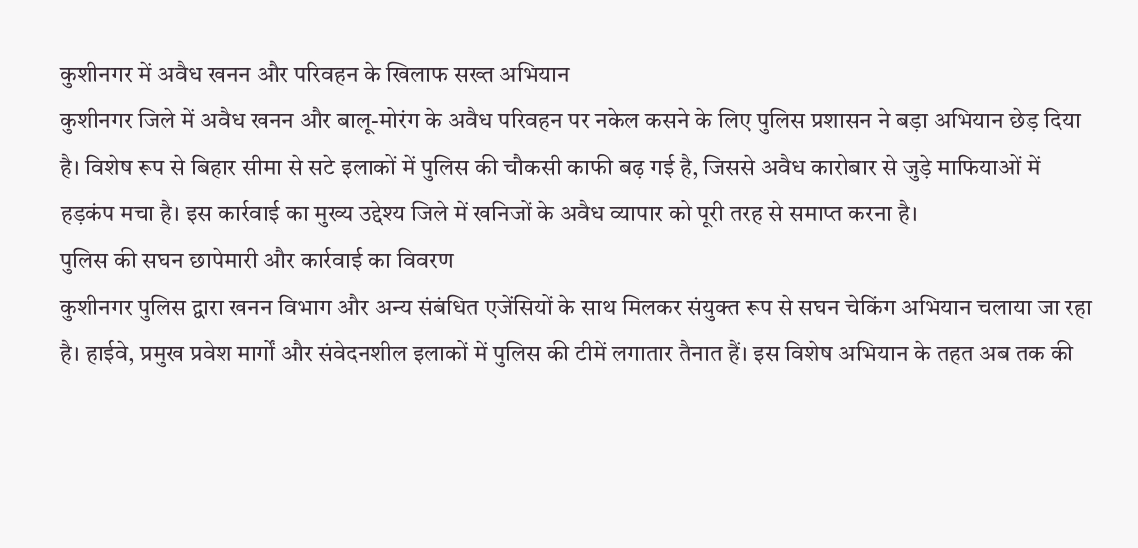कुशीनगर में अवैध खनन और परिवहन के खिलाफ सख्त अभियान
कुशीनगर जिले में अवैध खनन और बालू-मोरंग के अवैध परिवहन पर नकेल कसने के लिए पुलिस प्रशासन ने बड़ा अभियान छेड़ दिया है। विशेष रूप से बिहार सीमा से सटे इलाकों में पुलिस की चौकसी काफी बढ़ गई है, जिससे अवैध कारोबार से जुड़े माफियाओं में हड़कंप मचा है। इस कार्रवाई का मुख्य उद्देश्य जिले में खनिजों के अवैध व्यापार को पूरी तरह से समाप्त करना है।
पुलिस की सघन छापेमारी और कार्रवाई का विवरण
कुशीनगर पुलिस द्वारा खनन विभाग और अन्य संबंधित एजेंसियों के साथ मिलकर संयुक्त रूप से सघन चेकिंग अभियान चलाया जा रहा है। हाईवे, प्रमुख प्रवेश मार्गों और संवेदनशील इलाकों में पुलिस की टीमें लगातार तैनात हैं। इस विशेष अभियान के तहत अब तक की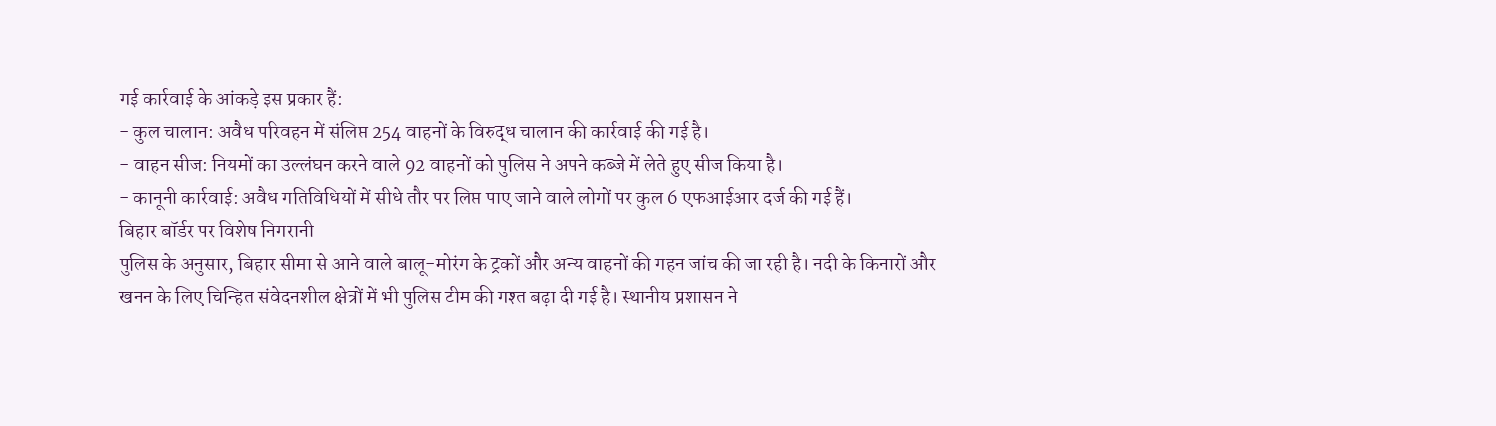गई कार्रवाई के आंकड़े इस प्रकार हैं:
- कुल चालान: अवैध परिवहन में संलिप्त 254 वाहनों के विरुद्ध चालान की कार्रवाई की गई है।
- वाहन सीज: नियमों का उल्लंघन करने वाले 92 वाहनों को पुलिस ने अपने कब्जे में लेते हुए सीज किया है।
- कानूनी कार्रवाई: अवैध गतिविधियों में सीधे तौर पर लिप्त पाए जाने वाले लोगों पर कुल 6 एफआईआर दर्ज की गई हैं।
बिहार बॉर्डर पर विशेष निगरानी
पुलिस के अनुसार, बिहार सीमा से आने वाले बालू-मोरंग के ट्रकों और अन्य वाहनों की गहन जांच की जा रही है। नदी के किनारों और खनन के लिए चिन्हित संवेदनशील क्षेत्रों में भी पुलिस टीम की गश्त बढ़ा दी गई है। स्थानीय प्रशासन ने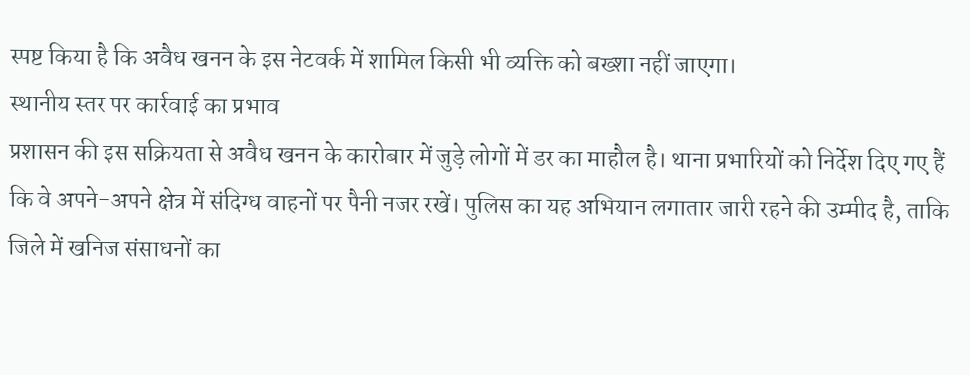स्पष्ट किया है कि अवैध खनन के इस नेटवर्क में शामिल किसी भी व्यक्ति को बख्शा नहीं जाएगा।
स्थानीय स्तर पर कार्रवाई का प्रभाव
प्रशासन की इस सक्रियता से अवैध खनन के कारोबार में जुड़े लोगों में डर का माहौल है। थाना प्रभारियों को निर्देश दिए गए हैं कि वे अपने-अपने क्षेत्र में संदिग्ध वाहनों पर पैनी नजर रखें। पुलिस का यह अभियान लगातार जारी रहने की उम्मीद है, ताकि जिले में खनिज संसाधनों का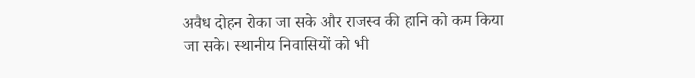अवैध दोहन रोका जा सके और राजस्व की हानि को कम किया जा सके। स्थानीय निवासियों को भी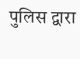पुलिस द्वारा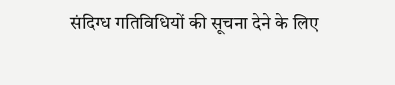संदिग्ध गतिविधियों की सूचना देने के लिए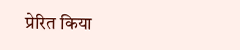प्रेरित किया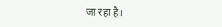जा रहा है।